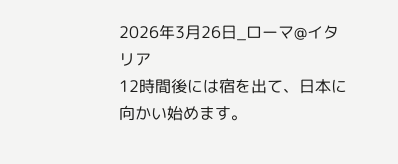2026年3月26日_ローマ@イタリア
12時間後には宿を出て、日本に向かい始めます。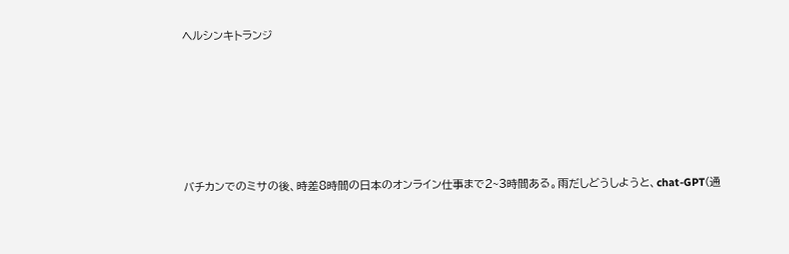ヘルシンキトランジ









バチカンでのミサの後、時差8時間の日本のオンライン仕事まで2~3時間ある。雨だしどうしようと、chat-GPT(通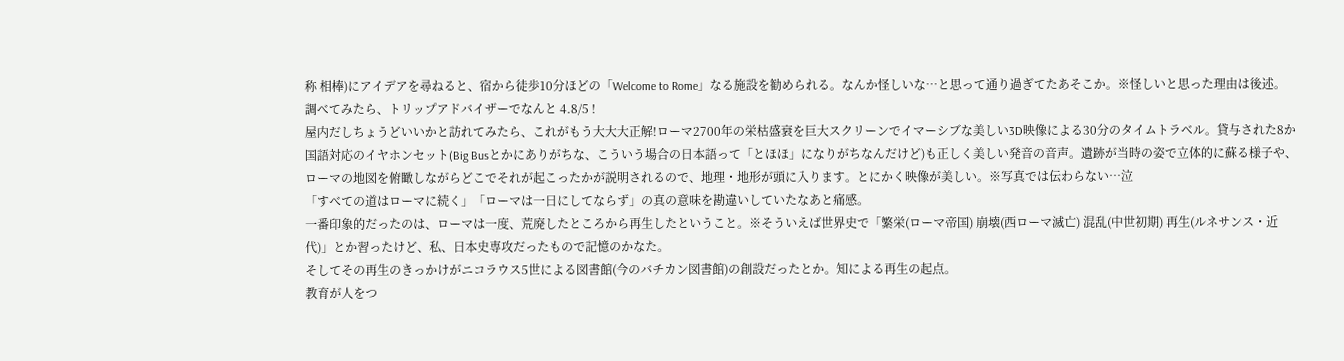称 相棒)にアイデアを尋ねると、宿から徒歩10分ほどの「Welcome to Rome」なる施設を勧められる。なんか怪しいな…と思って通り過ぎてたあそこか。※怪しいと思った理由は後述。
調べてみたら、トリップアドバイザーでなんと 4.8/5 !
屋内だしちょうどいいかと訪れてみたら、これがもう大大大正解!ローマ2700年の栄枯盛衰を巨大スクリーンでイマーシブな美しい3D映像による30分のタイムトラベル。貸与された8か国語対応のイヤホンセット(Big Busとかにありがちな、こういう場合の日本語って「とほほ」になりがちなんだけど)も正しく美しい発音の音声。遺跡が当時の姿で立体的に蘇る様子や、ローマの地図を俯瞰しながらどこでそれが起こったかが説明されるので、地理・地形が頭に入ります。とにかく映像が美しい。※写真では伝わらない…泣
「すべての道はローマに続く」「ローマは一日にしてならず」の真の意味を勘違いしていたなあと痛感。
一番印象的だったのは、ローマは一度、荒廃したところから再生したということ。※そういえば世界史で「繁栄(ローマ帝国) 崩壊(西ローマ滅亡) 混乱(中世初期) 再生(ルネサンス・近代)」とか習ったけど、私、日本史専攻だったもので記憶のかなた。
そしてその再生のきっかけがニコラウス5世による図書館(今のバチカン図書館)の創設だったとか。知による再生の起点。
教育が人をつ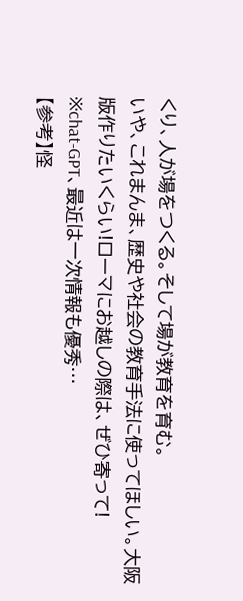くり、人が場をつくる。そして場が教育を育む。
いや、これまんま、歴史や社会の教育手法に使ってほしい。大阪版作りたいくらい!ローマにお越しの際は、ぜひ寄って!
※chat-GPT、最近は一次情報も優秀…
【参考】怪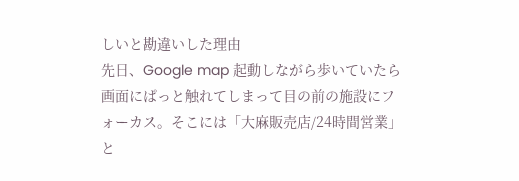しいと勘違いした理由
先日、Google map 起動しながら歩いていたら画面にぱっと触れてしまって目の前の施設にフォーカス。そこには「大麻販売店/24時間営業」と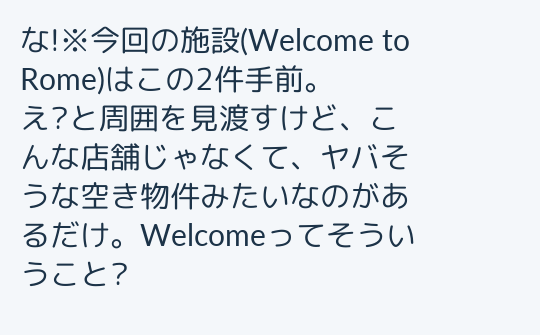な!※今回の施設(Welcome to Rome)はこの2件手前。
え?と周囲を見渡すけど、こんな店舗じゃなくて、ヤバそうな空き物件みたいなのがあるだけ。Welcomeってそういうこと?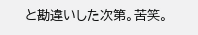と勘違いした次第。苦笑。